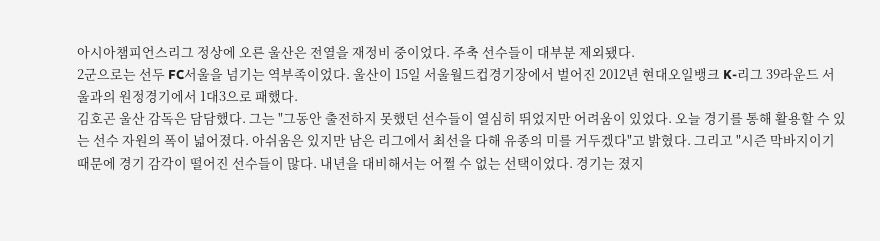아시아챔피언스리그 정상에 오른 울산은 전열을 재정비 중이었다. 주축 선수들이 대부분 제외됐다.
2군으로는 선두 FC서울을 넘기는 역부족이었다. 울산이 15일 서울월드컵경기장에서 벌어진 2012년 현대오일뱅크 K-리그 39라운드 서울과의 원정경기에서 1대3으로 패했다.
김호곤 울산 감독은 담담했다. 그는 "그동안 출전하지 못했던 선수들이 열심히 뛰었지만 어려움이 있었다. 오늘 경기를 통해 활용할 수 있는 선수 자원의 폭이 넓어졌다. 아쉬움은 있지만 남은 리그에서 최선을 다해 유종의 미를 거두겠다"고 밝혔다. 그리고 "시즌 막바지이기 때문에 경기 감각이 떨어진 선수들이 많다. 내년을 대비해서는 어쩔 수 없는 선택이었다. 경기는 졌지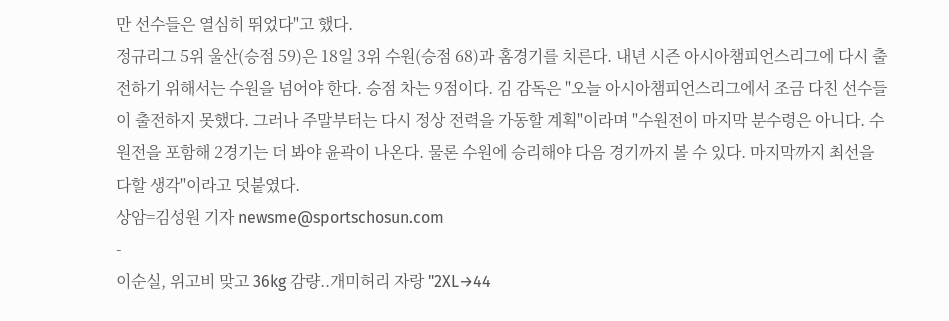만 선수들은 열심히 뛰었다"고 했다.
정규리그 5위 울산(승점 59)은 18일 3위 수원(승점 68)과 홈경기를 치른다. 내년 시즌 아시아챔피언스리그에 다시 출전하기 위해서는 수원을 넘어야 한다. 승점 차는 9점이다. 김 감독은 "오늘 아시아챔피언스리그에서 조금 다친 선수들이 출전하지 못했다. 그러나 주말부터는 다시 정상 전력을 가동할 계획"이라며 "수원전이 마지막 분수령은 아니다. 수원전을 포함해 2경기는 더 봐야 윤곽이 나온다. 물론 수원에 승리해야 다음 경기까지 볼 수 있다. 마지막까지 최선을 다할 생각"이라고 덧붙였다.
상암=김성원 기자 newsme@sportschosun.com
-
이순실, 위고비 맞고 36kg 감량..개미허리 자랑 "2XL→44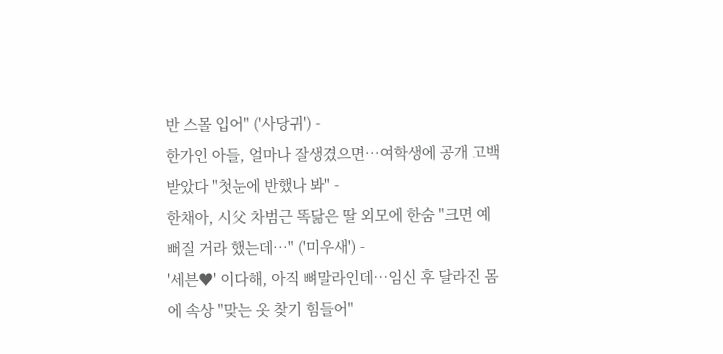반 스몰 입어" ('사당귀') -
한가인 아들, 얼마나 잘생겼으면…여학생에 공개 고백 받았다 "첫눈에 반했나 봐" -
한채아, 시父 차범근 똑닮은 딸 외모에 한숨 "크면 예뻐질 거라 했는데…" ('미우새') -
'세븐♥' 이다해, 아직 뼈말라인데…임신 후 달라진 몸에 속상 "맞는 옷 찾기 힘들어"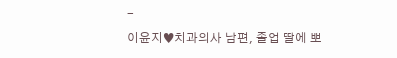-
이윤지♥치과의사 남편, 졸업 딸에 뽀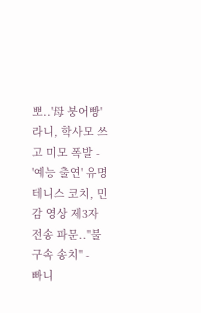뽀..'母 붕어빵' 라니, 학사모 쓰고 미모 폭발 -
'예능 출연' 유명 테니스 코치, 민감 영상 제3자 전송 파문.."불구속 송치" -
빠니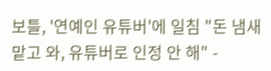보틀, '연예인 유튜버'에 일침 "돈 냄새 맡고 와, 유튜버로 인정 안 해" -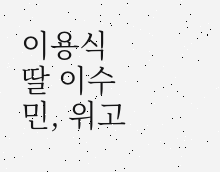이용식 딸 이수민, 위고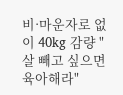비·마운자로 없이 40kg 감량 "살 빼고 싶으면 육아해라"